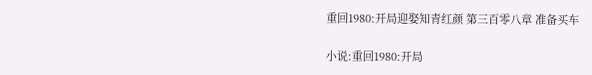重回1980:开局迎娶知青红颜 第三百零八章 准备买车

小说:重回1980:开局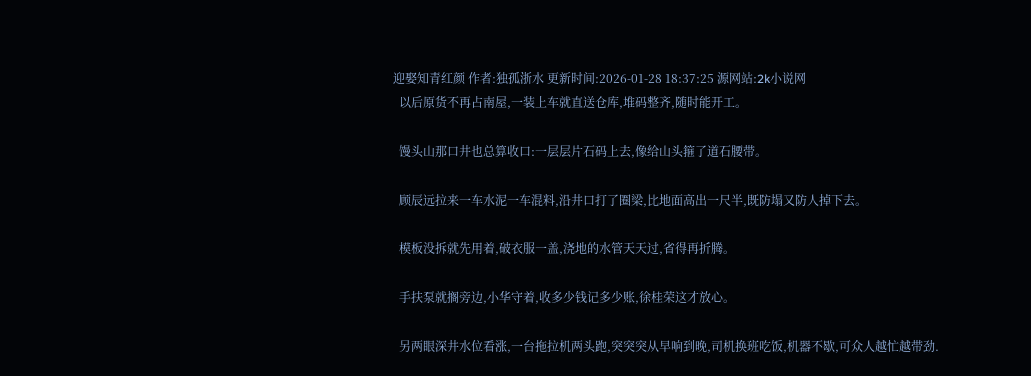迎娶知青红颜 作者:独孤浙水 更新时间:2026-01-28 18:37:25 源网站:2k小说网
  以后原货不再占南屋,一装上车就直送仓库,堆码整齐,随时能开工。

  馒头山那口井也总算收口:一层层片石码上去,像给山头箍了道石腰带。

  顾辰远拉来一车水泥一车混料,沿井口打了圈梁,比地面高出一尺半,既防塌又防人掉下去。

  模板没拆就先用着,破衣服一盖,浇地的水管天天过,省得再折腾。

  手扶泵就搁旁边,小华守着,收多少钱记多少账,徐桂荣这才放心。

  另两眼深井水位看涨,一台拖拉机两头跑,突突突从早响到晚,司机换班吃饭,机器不歇,可众人越忙越带劲.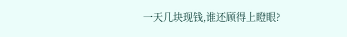一天几块现钱,谁还顾得上瞪眼?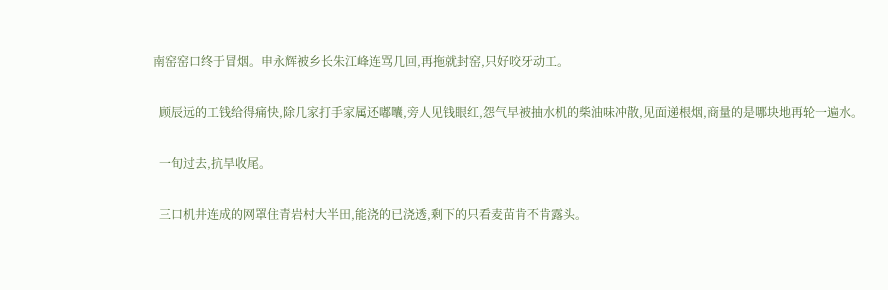南窑窑口终于冒烟。申永辉被乡长朱江峰连骂几回,再拖就封窑,只好咬牙动工。

  顾辰远的工钱给得痛快,除几家打手家属还嘟囔,旁人见钱眼红,怨气早被抽水机的柴油味冲散,见面递根烟,商量的是哪块地再轮一遍水。

  一旬过去,抗旱收尾。

  三口机井连成的网罩住青岩村大半田,能浇的已浇透,剩下的只看麦苗肯不肯露头。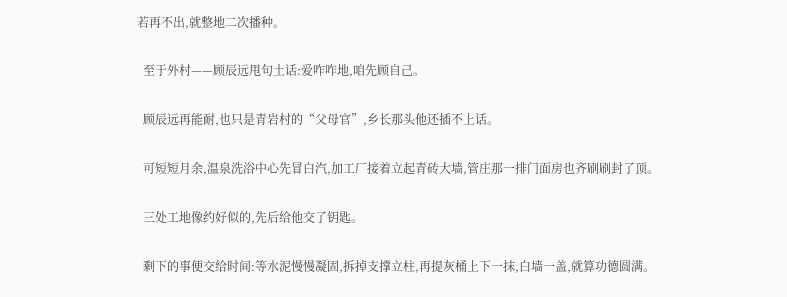若再不出,就整地二次播种。

  至于外村——顾辰远甩句土话:爱咋咋地,咱先顾自己。

  顾辰远再能耐,也只是青岩村的“父母官”,乡长那头他还插不上话。

  可短短月余,温泉洗浴中心先冒白汽,加工厂接着立起青砖大墙,管庄那一排门面房也齐刷刷封了顶。

  三处工地像约好似的,先后给他交了钥匙。

  剩下的事便交给时间:等水泥慢慢凝固,拆掉支撑立柱,再提灰桶上下一抹,白墙一盖,就算功德圆满。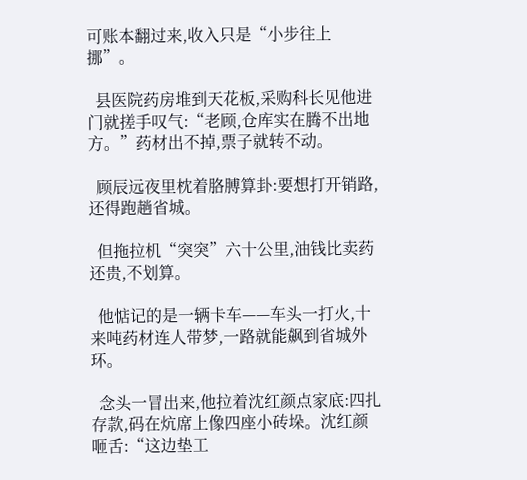可账本翻过来,收入只是“小步往上挪”。

  县医院药房堆到天花板,采购科长见他进门就搓手叹气:“老顾,仓库实在腾不出地方。”药材出不掉,票子就转不动。

  顾辰远夜里枕着胳膊算卦:要想打开销路,还得跑趟省城。

  但拖拉机“突突”六十公里,油钱比卖药还贵,不划算。

  他惦记的是一辆卡车——车头一打火,十来吨药材连人带梦,一路就能飙到省城外环。

  念头一冒出来,他拉着沈红颜点家底:四扎存款,码在炕席上像四座小砖垛。沈红颜咂舌:“这边垫工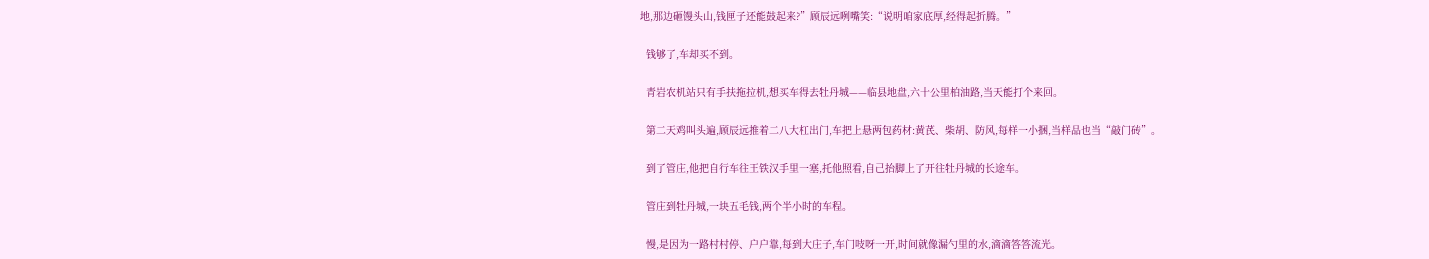地,那边砸馒头山,钱匣子还能鼓起来?”顾辰远咧嘴笑:“说明咱家底厚,经得起折腾。”

  钱够了,车却买不到。

  青岩农机站只有手扶拖拉机,想买车得去牡丹城——临县地盘,六十公里柏油路,当天能打个来回。

  第二天鸡叫头遍,顾辰远推着二八大杠出门,车把上悬两包药材:黄芪、柴胡、防风,每样一小捆,当样品也当“敲门砖”。

  到了管庄,他把自行车往王铁汉手里一塞,托他照看,自己抬脚上了开往牡丹城的长途车。

  管庄到牡丹城,一块五毛钱,两个半小时的车程。

  慢,是因为一路村村停、户户靠,每到大庄子,车门吱呀一开,时间就像漏勺里的水,滴滴答答流光。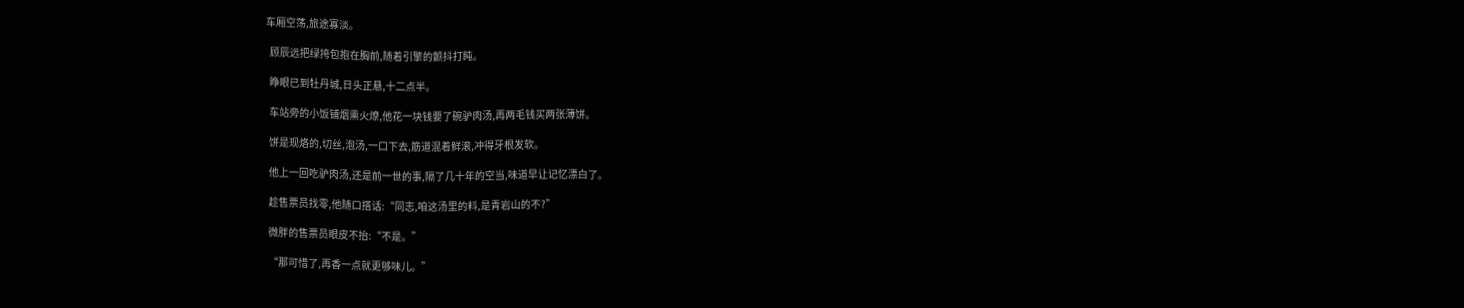车厢空荡,旅途寡淡。

  顾辰远把绿挎包抱在胸前,随着引擎的颤抖打盹。

  睁眼已到牡丹城,日头正悬,十二点半。

  车站旁的小饭铺烟熏火燎,他花一块钱要了碗驴肉汤,再两毛钱买两张薄饼。

  饼是现烙的,切丝,泡汤,一口下去,筋道混着鲜滚,冲得牙根发软。

  他上一回吃驴肉汤,还是前一世的事,隔了几十年的空当,味道早让记忆漂白了。

  趁售票员找零,他随口搭话:“同志,咱这汤里的料,是青岩山的不?”

  微胖的售票员眼皮不抬:“不是。”

  “那可惜了,再香一点就更够味儿。”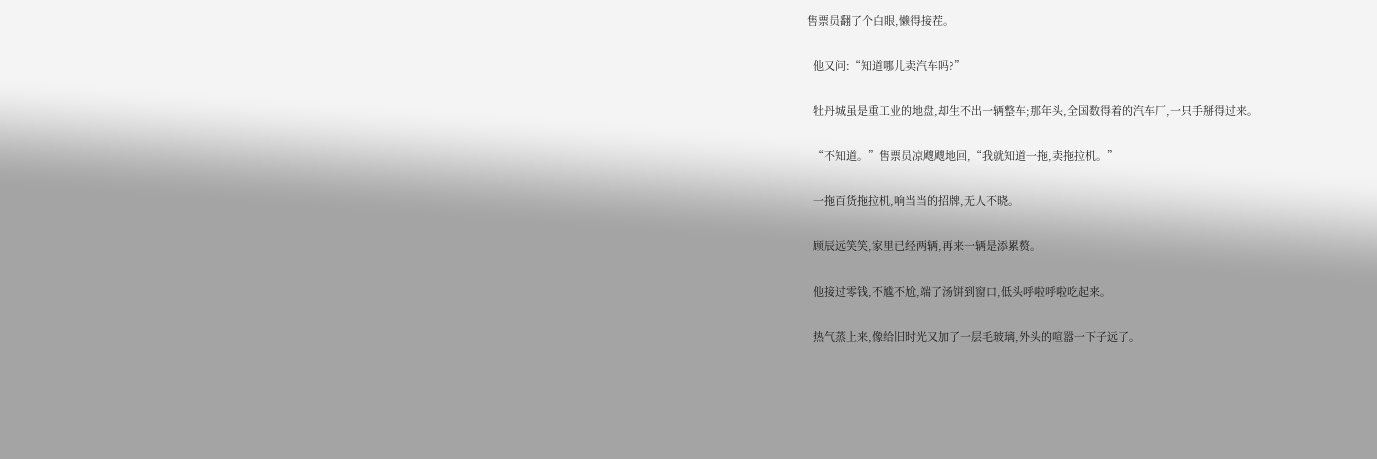售票员翻了个白眼,懒得接茬。

  他又问:“知道哪儿卖汽车吗?”

  牡丹城虽是重工业的地盘,却生不出一辆整车;那年头,全国数得着的汽车厂,一只手掰得过来。

  “不知道。”售票员凉飕飕地回,“我就知道一拖,卖拖拉机。”

  一拖百货拖拉机,响当当的招牌,无人不晓。

  顾辰远笑笑,家里已经两辆,再来一辆是添累赘。

  他接过零钱,不尴不尬,端了汤饼到窗口,低头呼啦呼啦吃起来。

  热气蒸上来,像给旧时光又加了一层毛玻璃,外头的喧嚣一下子远了。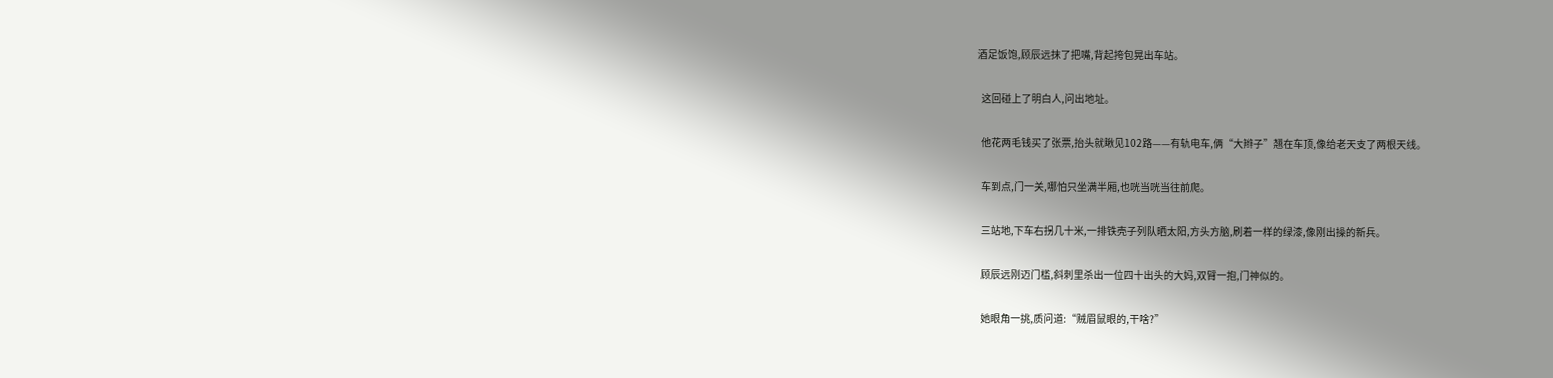酒足饭饱,顾辰远抹了把嘴,背起挎包晃出车站。

  这回碰上了明白人,问出地址。

  他花两毛钱买了张票,抬头就瞅见102路——有轨电车,俩“大辫子”翘在车顶,像给老天支了两根天线。

  车到点,门一关,哪怕只坐满半厢,也咣当咣当往前爬。

  三站地,下车右拐几十米,一排铁壳子列队晒太阳,方头方脑,刷着一样的绿漆,像刚出操的新兵。

  顾辰远刚迈门槛,斜刺里杀出一位四十出头的大妈,双臂一抱,门神似的。

  她眼角一挑,质问道:“贼眉鼠眼的,干啥?”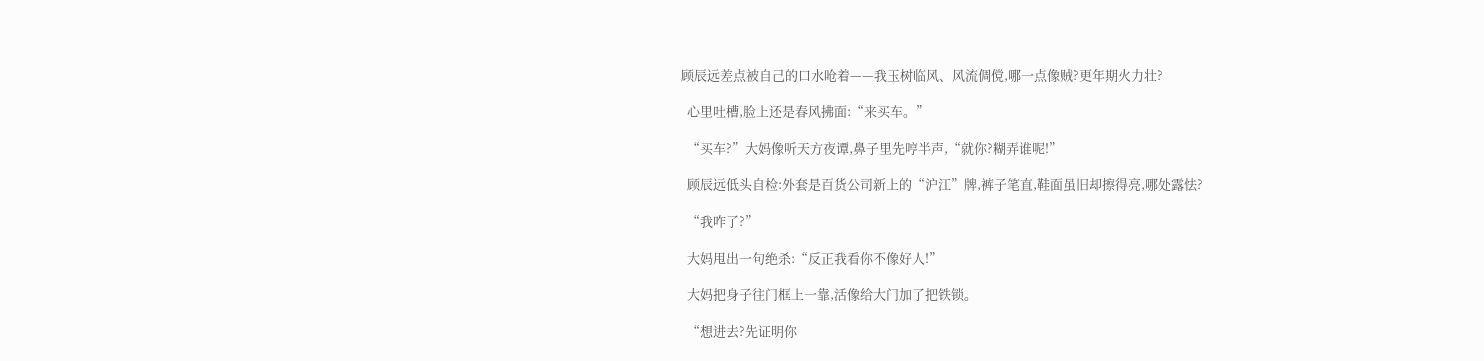顾辰远差点被自己的口水呛着——我玉树临风、风流倜傥,哪一点像贼?更年期火力壮?

  心里吐槽,脸上还是春风拂面:“来买车。”

  “买车?”大妈像听天方夜谭,鼻子里先哼半声,“就你?糊弄谁呢!”

  顾辰远低头自检:外套是百货公司新上的“沪江”牌,裤子笔直,鞋面虽旧却擦得亮,哪处露怯?

  “我咋了?”

  大妈甩出一句绝杀:“反正我看你不像好人!”

  大妈把身子往门框上一靠,活像给大门加了把铁锁。

  “想进去?先证明你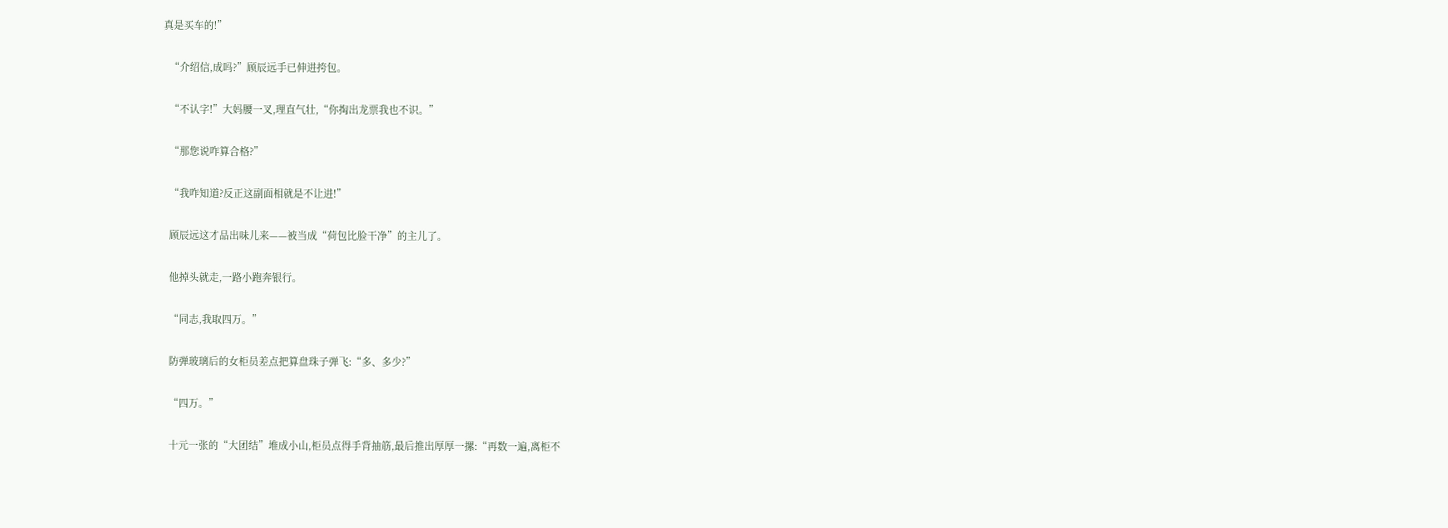真是买车的!”

  “介绍信,成吗?”顾辰远手已伸进挎包。

  “不认字!”大妈腰一叉,理直气壮,“你掏出龙票我也不识。”

  “那您说咋算合格?”

  “我咋知道?反正这副面相就是不让进!”

  顾辰远这才品出味儿来——被当成“荷包比脸干净”的主儿了。

  他掉头就走,一路小跑奔银行。

  “同志,我取四万。”

  防弹玻璃后的女柜员差点把算盘珠子弹飞:“多、多少?”

  “四万。”

  十元一张的“大团结”堆成小山,柜员点得手背抽筋,最后推出厚厚一摞:“再数一遍,离柜不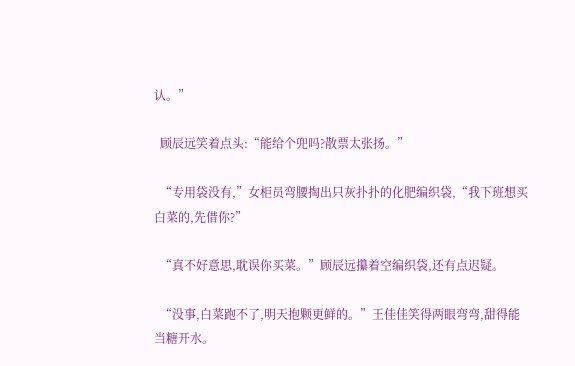认。”

  顾辰远笑着点头:“能给个兜吗?散票太张扬。”

  “专用袋没有,”女柜员弯腰掏出只灰扑扑的化肥编织袋,“我下班想买白菜的,先借你?”

  “真不好意思,耽误你买菜。”顾辰远攥着空编织袋,还有点迟疑。

  “没事,白菜跑不了,明天抱颗更鲜的。”王佳佳笑得两眼弯弯,甜得能当糖开水。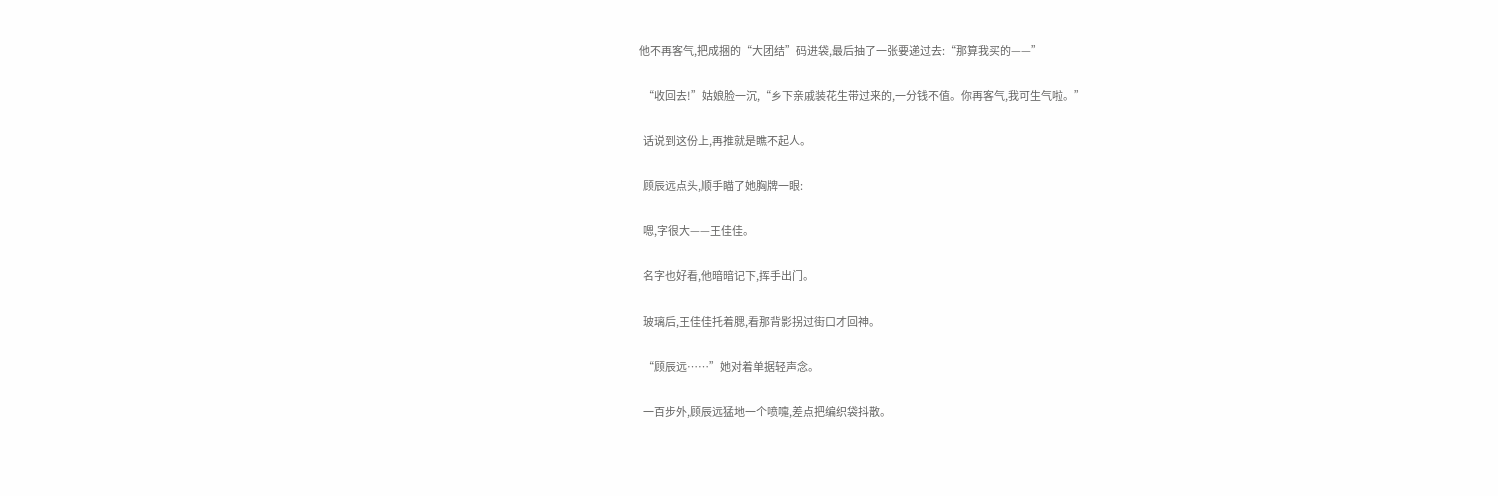他不再客气,把成捆的“大团结”码进袋,最后抽了一张要递过去:“那算我买的——”

  “收回去!”姑娘脸一沉,“乡下亲戚装花生带过来的,一分钱不值。你再客气,我可生气啦。”

  话说到这份上,再推就是瞧不起人。

  顾辰远点头,顺手瞄了她胸牌一眼:

  嗯,字很大——王佳佳。

  名字也好看,他暗暗记下,挥手出门。

  玻璃后,王佳佳托着腮,看那背影拐过街口才回神。

  “顾辰远……”她对着单据轻声念。

  一百步外,顾辰远猛地一个喷嚏,差点把编织袋抖散。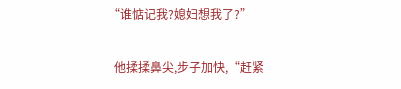“谁惦记我?媳妇想我了?”

  他揉揉鼻尖,步子加快,“赶紧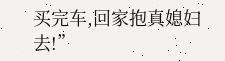买完车,回家抱真媳妇去!”